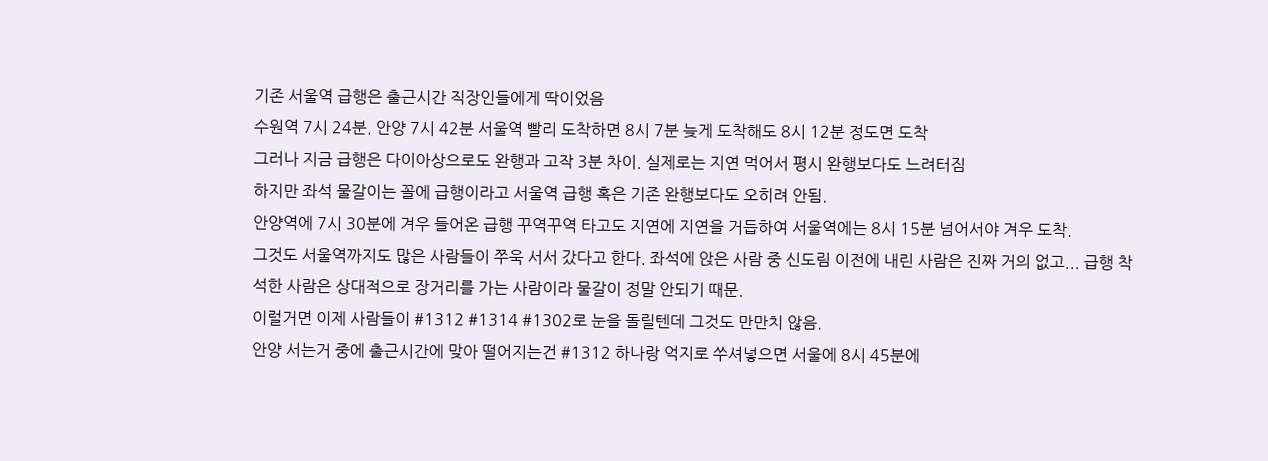기존 서울역 급행은 출근시간 직장인들에게 딱이었음
수원역 7시 24분. 안양 7시 42분 서울역 빨리 도착하면 8시 7분 늦게 도착해도 8시 12분 정도면 도착
그러나 지금 급행은 다이아상으로도 완행과 고작 3분 차이. 실제로는 지연 먹어서 평시 완행보다도 느려터짐
하지만 좌석 물갈이는 꼴에 급행이라고 서울역 급행 혹은 기존 완행보다도 오히려 안됨.
안양역에 7시 30분에 겨우 들어온 급행 꾸역꾸역 타고도 지연에 지연을 거듭하여 서울역에는 8시 15분 넘어서야 겨우 도착.
그것도 서울역까지도 많은 사람들이 쭈욱 서서 갔다고 한다. 좌석에 앉은 사람 중 신도림 이전에 내린 사람은 진짜 거의 없고... 급행 착석한 사람은 상대적으로 장거리를 가는 사람이라 물갈이 정말 안되기 때문.
이럴거면 이제 사람들이 #1312 #1314 #1302로 눈을 돌릴텐데 그것도 만만치 않음.
안양 서는거 중에 출근시간에 맞아 떨어지는건 #1312 하나랑 억지로 쑤셔넣으면 서울에 8시 45분에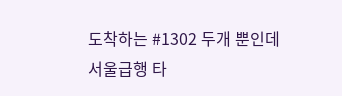도착하는 #1302 두개 뿐인데
서울급행 타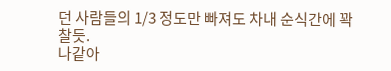던 사람들의 1/3 정도만 빠져도 차내 순식간에 꽉찰듯.
나같아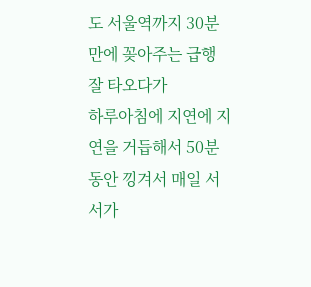도 서울역까지 30분만에 꽂아주는 급행 잘 타오다가
하루아침에 지연에 지연을 거듭해서 50분동안 낑겨서 매일 서서가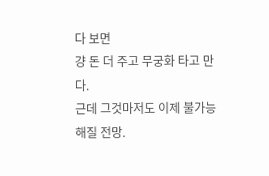다 보면
걍 돈 더 주고 무궁화 타고 만다.
근데 그것마저도 이제 불가능해질 전망.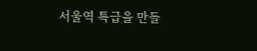서울역 특급을 만들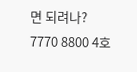면 되려나?
7770 8800 4호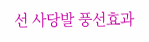선 사당발 풍선효과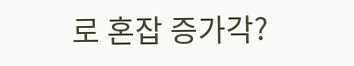로 혼잡 증가각?